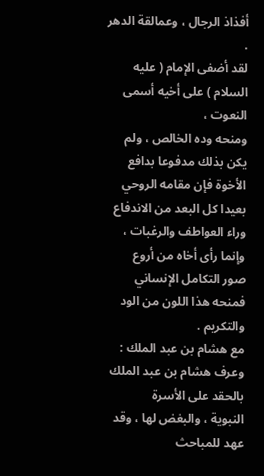أفذاذ الرجال ، وعمالقة الدهر .
لقد أضفى الإمام ( عليه السلام ) على أخيه أسمى النعوت ،
ومنحه وده الخالص ، ولم يكن بذلك مدفوعا بدافع
الأخوة فإن مقامه الروحي بعيدا كل البعد من الاندفاع
وراء العواطف والرغبات ، وإنما رأى أخاه من أروع
صور التكامل الإنساني فمنحه هذا اللون من الود
والتكريم .
مع هشام بن عبد الملك :
وعرف هشام بن عبد الملك بالحقد على الأسرة
النبوية ، والبغض لها ، وقد عهد للمباحث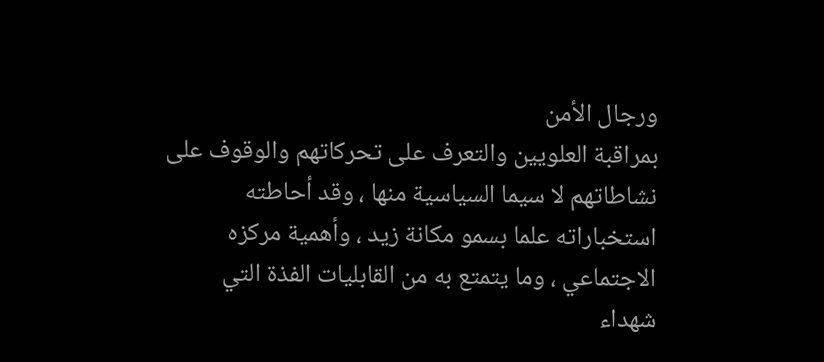ورجال الأمن
بمراقبة العلويين والتعرف على تحركاتهم والوقوف على
نشاطاتهم لا سيما السياسية منها ، وقد أحاطته
استخباراته علما بسمو مكانة زيد ، وأهمية مركزه
الاجتماعي ، وما يتمتع به من القابليات الفذة التي
شهداء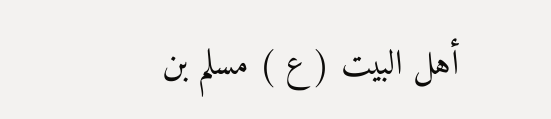أهل البيت ( ع ) مسلم بن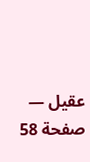عقيل — صفحة 58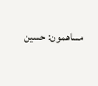مساهمون: حسين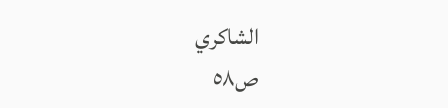الشاكري
ص٥٨